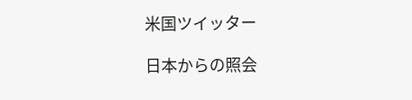米国ツイッター

日本からの照会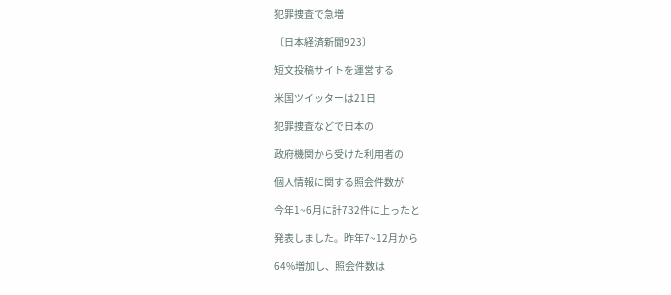犯罪捜査で急増

〔日本経済新聞923〕

短文投稿サイトを運営する

米国ツイッターは21日

犯罪捜査などで日本の

政府機関から受けた利用者の

個人情報に関する照会件数が

今年1~6月に計732件に上ったと

発表しました。昨年7~12月から

64%増加し、照会件数は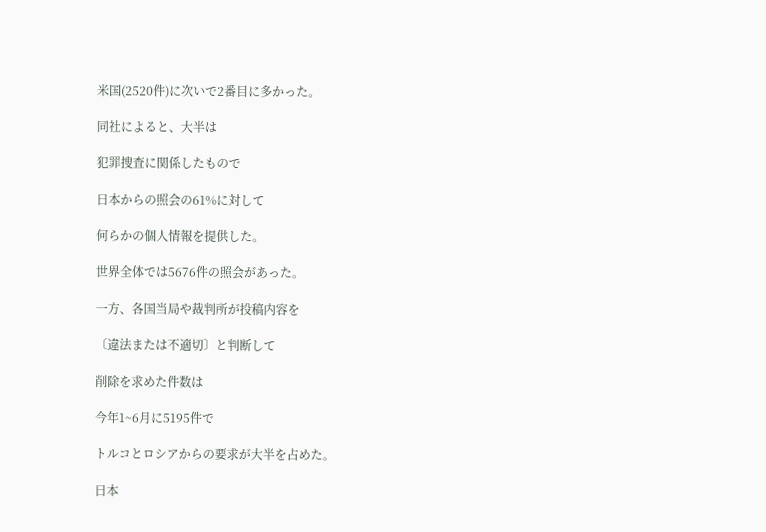米国(2520件)に次いで2番目に多かった。

同社によると、大半は

犯罪捜査に関係したもので

日本からの照会の61%に対して

何らかの個人情報を提供した。

世界全体では5676件の照会があった。

一方、各国当局や裁判所が投稿内容を

〔違法または不適切〕と判断して

削除を求めた件数は

今年1~6月に5195件で

トルコとロシアからの要求が大半を占めた。

日本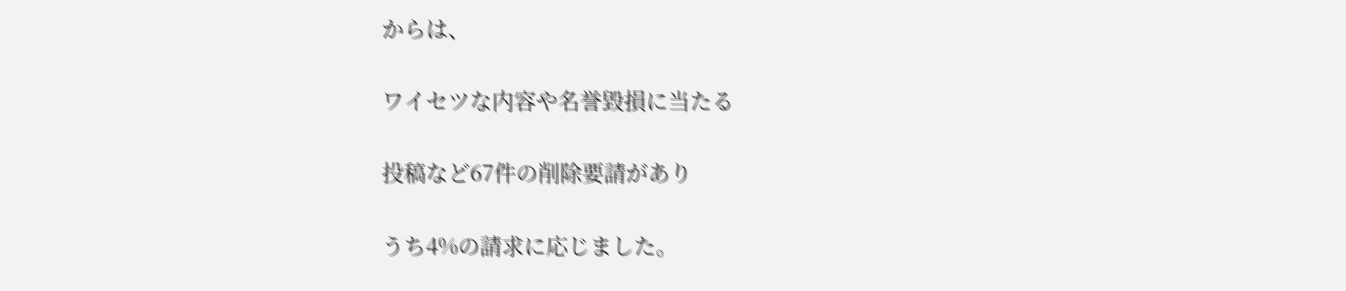からは、

ワイセツな内容や名誉毀損に当たる

投稿など67件の削除要請があり

うち4%の請求に応じました。